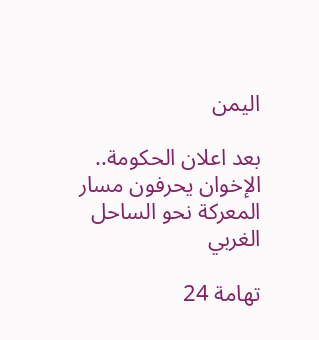اليمن

بعد اعلان الحكومة.. الإخوان يحرفون مسار المعركة نحو الساحل الغربي

تهامة 24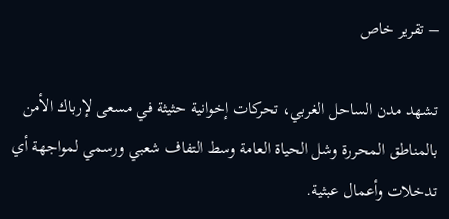– تقرير خاص

تشهد مدن الساحل الغربي، تحركات إخوانية حثيثة في مسعى لإرباك الأمن بالمناطق المحررة وشل الحياة العامة وسط التفاف شعبي ورسمي لمواجهة أي تدخلات وأعمال عبثية.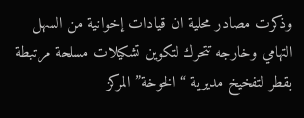وذكرت مصادر محلية ان قيادات إخوانية من السهل التهامي وخارجه تتحرك لتكوين تشكيلات مسلحة مرتبطة بقطر لتفخيخ مديرية “الخوخة” المركز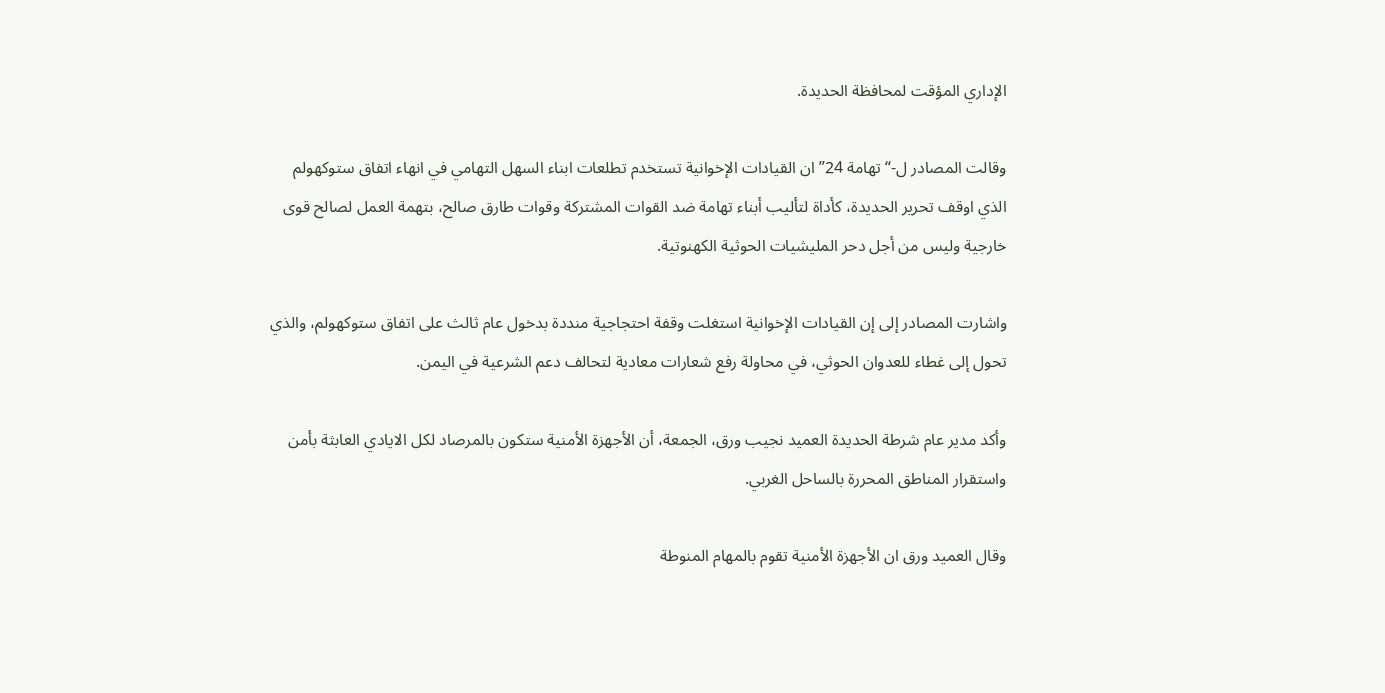الإداري المؤقت لمحافظة الحديدة.

وقالت المصادر ل-“تهامة 24” ان القيادات الإخوانية تستخدم تطلعات ابناء السهل التهامي في انهاء اتفاق ستوكهولم الذي اوقف تحرير الحديدة، كأداة لتأليب أبناء تهامة ضد القوات المشتركة وقوات طارق صالح، بتهمة العمل لصالح قوى خارجية وليس من أجل دحر المليشيات الحوثية الكهنوتية.

واشارت المصادر إلى إن القيادات الإخوانية استغلت وقفة احتجاجية منددة بدخول عام ثالث على اتفاق ستوكهولم، والذي تحول إلى غطاء للعدوان الحوثي، في محاولة رفع شعارات معادية لتحالف دعم الشرعية في اليمن.

وأكد مدير عام شرطة الحديدة العميد نجيب ورق، الجمعة، أن الأجهزة الأمنية ستكون بالمرصاد لكل الايادي العابثة بأمن واستقرار المناطق المحررة بالساحل الغربي.

وقال العميد ورق ان الأجهزة الأمنية تقوم بالمهام المنوطة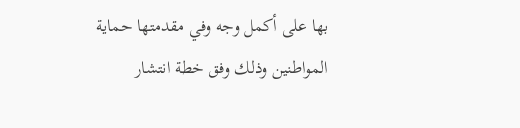بها على أكمل وجه وفي مقدمتها حماية المواطنين وذلك وفق خطة انتشار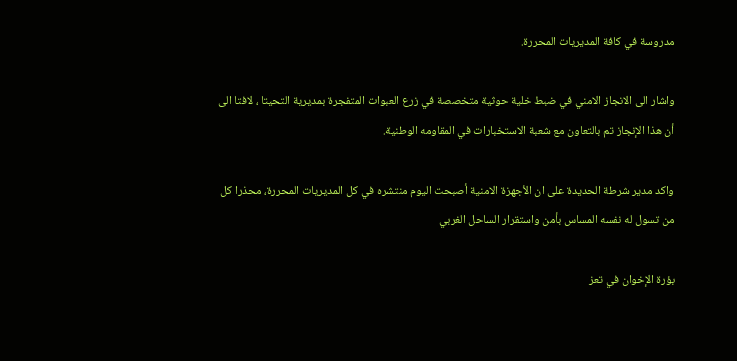مدروسة في كافة المديريات المحررة.

واشار الى الانجاز الامني في ضبط خلية حوثية متخصصة في زرع العبوات المتفجرة بمديرية التحيتا ، لافتا الى أن هذا الإنجاز تم بالتعاون مع شعبة الاستخبارات في المقاومه الوطنية.

واكد مدير شرطة الحديدة على ان الأجهزة الامنية أصبحت اليوم منتشره في كل المديريات المحررة، محذرا كل من تسول له نفسه المساس بأمن واستقرار الساحل الغربي

بؤرة الإخوان في تعز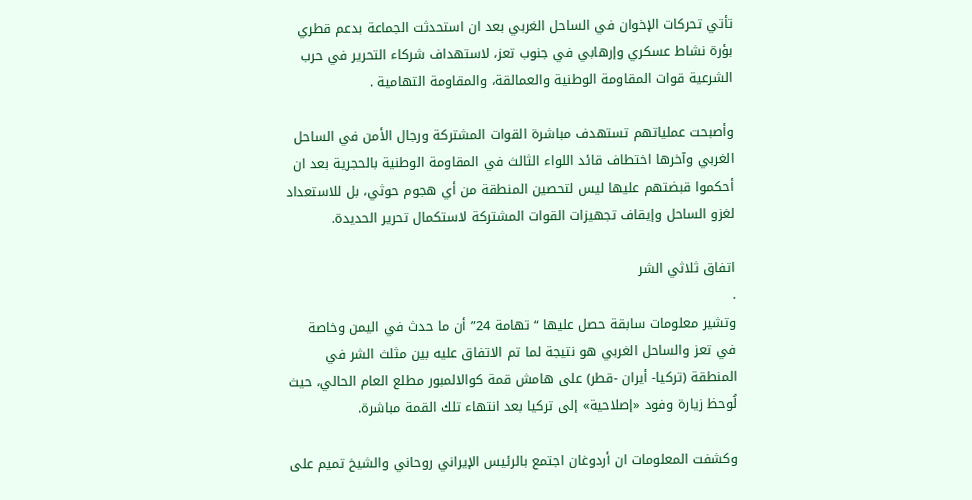تأتي تحركات الإخوان في الساحل الغربي بعد ان استحدثت الجماعة بدعم قطري بؤرة نشاط عسكري وإرهابي في جنوب تعز، لاستهداف شركاء التحرير في حرب الشرعية قوات المقاومة الوطنية والعمالقة، والمقاومة التهامية .

وأصبحت عملياتهم تستهدف مباشرة القوات المشتركة ورجال الأمن في الساحل الغربي وآخرها اختطاف قائد اللواء الثالث في المقاومة الوطنية بالحجرية بعد ان أحكموا قبضتهم عليها ليس لتحصين المنطقة من أي هجوم حوثي، بل للاستعداد لغزو الساحل وإيقاف تجهيزات القوات المشتركة لاستكمال تحرير الحديدة.

اتفاق ثلاثي الشر
.
وتشير معلومات سابقة حصل عليها “تهامة 24” أن ما حدث في اليمن وخاصة في تعز والساحل الغربي هو نتيجة لما تم الاتفاق عليه بين مثلث الشر في المنطقة (تركيا- أيران -قطر) على هامش قمة كوالالمبور مطلع العام الحالي، حيث لُوحظ زيارة وفود «إصلاحية» إلى تركيا بعد انتهاء تلك القمة مباشرة.

وكشفت المعلومات ان أردوغان اجتمع بالرئيس الإيراني روحاني والشيخ تميم على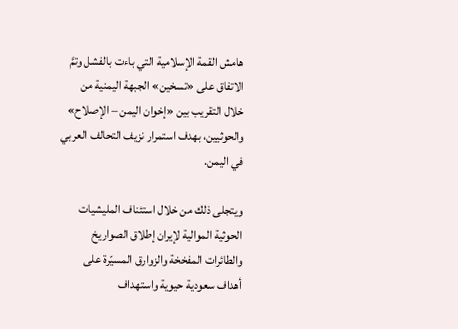هامش القمة الإسلامية التي باءت بالفشل وتمَّ الاتفاق على «تسخين» الجبهة اليمنية من خلال التقريب بين «إخوان اليمن – الإصلاح» والحوثيين، بهدف استمرار نزيف التحالف العربي في اليمن.

ويتجلى ذلك من خلال استئناف المليشيات الحوثية الموالية لإيران إطلاق الصواريخ والطائرات المفخخة والزوارق المسيّرة على أهداف سعودية حيوية واستهداف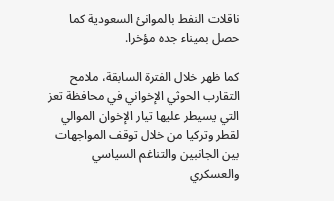ناقلات النفط بالموانئ السعودية كما حصل بميناء جده مؤخرا.

كما ظهر خلال الفترة السابقة، ملامح التقارب الحوثي الإخواني في محافظة تعز التي يسيطر عليها تيار الإخوان الموالي لقطر وتركيا من خلال توقف المواجهات بين الجانبين والتناغم السياسي والعسكري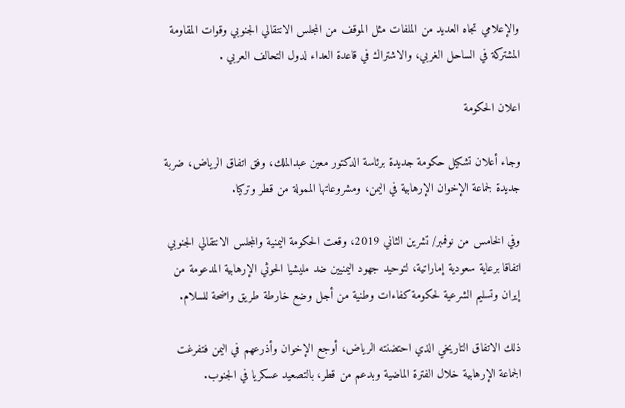والإعلامي تجاه العديد من الملفات مثل الموقف من المجلس الانتقالي الجنوبي وقوات المقاومة المشتركة في الساحل الغربي، والاشتراك في قاعدة العداء لدول التحالف العربي .

اعلان الحكومة

وجاء أعلان تشكيل حكومة جديدة برئاسة الدكتور معين عبدالملك، وفق اتفاق الرياض، ضربة جديدة لجماعة الإخوان الإرهابية في اليمن، ومشروعاتها الممولة من قطر وتركيا.

وفي الخامس من نوفمبر/ تشرين الثاني 2019، وقعت الحكومة اليمنية والمجلس الانتقالي الجنوبي اتفاقا برعاية سعودية إماراتية، لتوحيد جهود اليمنيين ضد مليشيا الحوثي الإرهابية المدعومة من إيران وتسليم الشرعية لحكومة كفاءات وطنية من أجل وضع خارطة طريق واضحة للسلام.

ذلك الاتفاق التاريخي الذي احتضنته الرياض، أوجع الإخوان وأذرعهم في اليمن فتفرغت الجماعة الإرهابية خلال الفترة الماضية وبدعم من قطر، بالتصعيد عسكريا في الجنوب.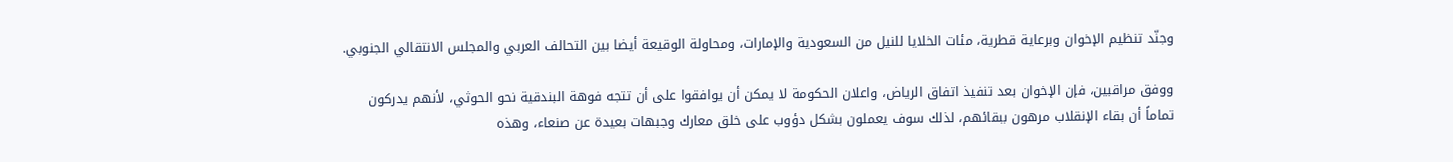وجنّد تنظيم الإخوان وبرعاية قطرية، مئات الخلايا للنيل من السعودية والإمارات، ومحاولة الوقيعة أيضا بين التحالف العربي والمجلس الانتقالي الجنوبي.

ووفق مراقبين، فإن الإخوان بعد تنفيذ اتفاق الرياض، واعلان الحكومة لا يمكن أن يوافقوا على أن تتجه فوهة البندقية نحو الحوثي، لأنهم يدركون تماماً أن بقاء الإنقلاب مرهون ببقائهم، لذلك سوف يعملون بشكل دؤوب على خلق معارك وجبهات بعيدة عن صنعاء، وهذه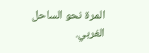المرة نحو الساحل الغربي.